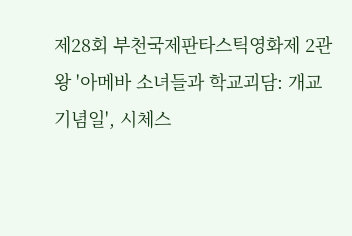제28회 부천국제판타스틱영화제 2관왕 '아메바 소녀들과 학교괴담: 개교기념일', 시체스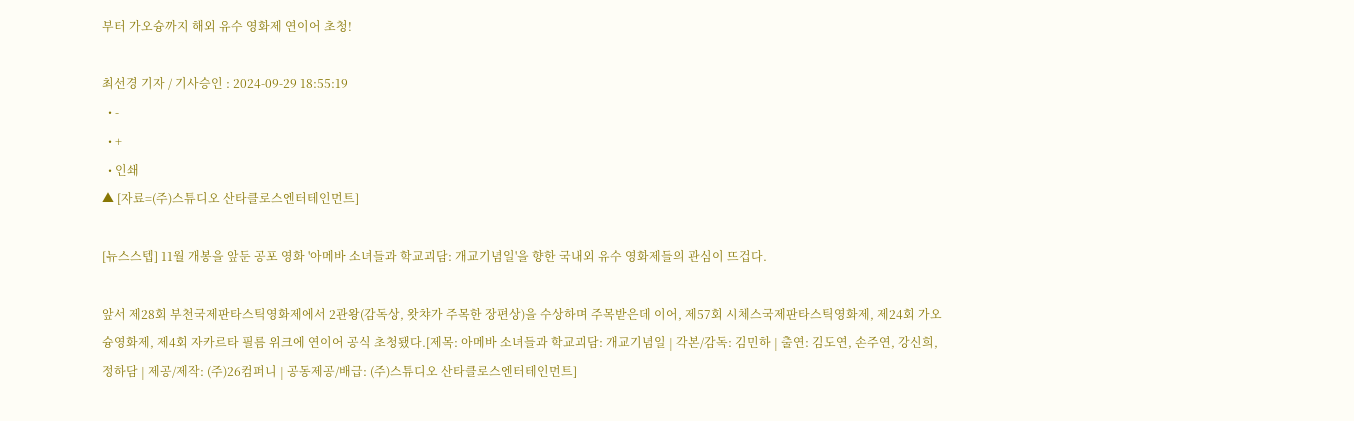부터 가오슝까지 해외 유수 영화제 연이어 초청!

최선경 기자 / 기사승인 : 2024-09-29 18:55:19
  • -
  • +
  • 인쇄
▲ [자료=(주)스튜디오 산타클로스엔터테인먼트]

[뉴스스텝] 11월 개봉을 앞둔 공포 영화 '아메바 소녀들과 학교괴담: 개교기념일'을 향한 국내외 유수 영화제들의 관심이 뜨겁다.

앞서 제28회 부천국제판타스틱영화제에서 2관왕(감독상, 왓챠가 주목한 장편상)을 수상하며 주목받은데 이어, 제57회 시체스국제판타스틱영화제, 제24회 가오슝영화제, 제4회 자카르타 필름 위크에 연이어 공식 초청됐다.[제목: 아메바 소녀들과 학교괴담: 개교기념일 | 각본/감독: 김민하 | 출연: 김도연, 손주연, 강신희, 정하담 | 제공/제작: (주)26컴퍼니 | 공동제공/배급: (주)스튜디오 산타클로스엔터테인먼트]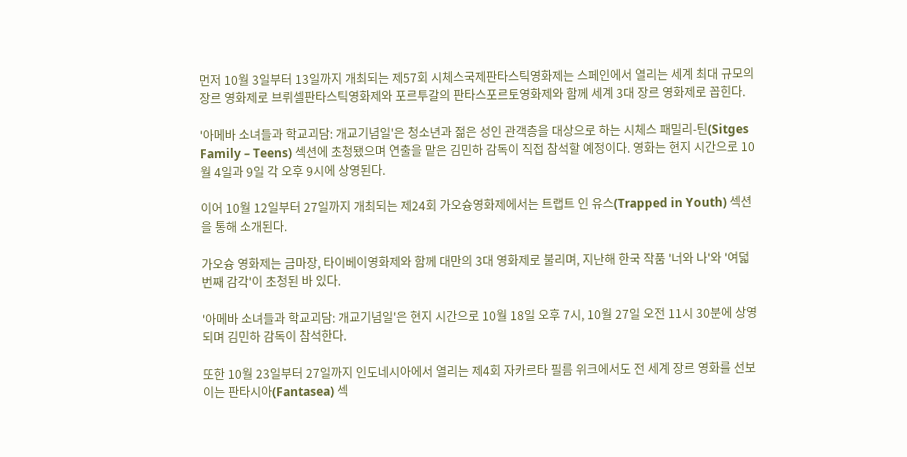먼저 10월 3일부터 13일까지 개최되는 제57회 시체스국제판타스틱영화제는 스페인에서 열리는 세계 최대 규모의 장르 영화제로 브뤼셀판타스틱영화제와 포르투갈의 판타스포르토영화제와 함께 세계 3대 장르 영화제로 꼽힌다.

'아메바 소녀들과 학교괴담: 개교기념일'은 청소년과 젊은 성인 관객층을 대상으로 하는 시체스 패밀리-틴(Sitges Family – Teens) 섹션에 초청됐으며 연출을 맡은 김민하 감독이 직접 참석할 예정이다. 영화는 현지 시간으로 10월 4일과 9일 각 오후 9시에 상영된다.

이어 10월 12일부터 27일까지 개최되는 제24회 가오슝영화제에서는 트랩트 인 유스(Trapped in Youth) 섹션을 통해 소개된다.

가오슝 영화제는 금마장, 타이베이영화제와 함께 대만의 3대 영화제로 불리며, 지난해 한국 작품 '너와 나'와 '여덟 번째 감각'이 초청된 바 있다.

'아메바 소녀들과 학교괴담: 개교기념일'은 현지 시간으로 10월 18일 오후 7시, 10월 27일 오전 11시 30분에 상영되며 김민하 감독이 참석한다.

또한 10월 23일부터 27일까지 인도네시아에서 열리는 제4회 자카르타 필름 위크에서도 전 세계 장르 영화를 선보이는 판타시아(Fantasea) 섹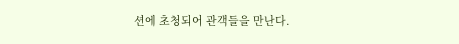션에 초청되어 관객들을 만난다.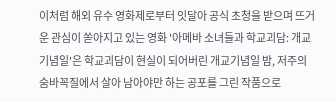이처럼 해외 유수 영화제로부터 잇달아 공식 초청을 받으며 뜨거운 관심이 쏟아지고 있는 영화 '아메바 소녀들과 학교괴담: 개교기념일'은 학교괴담이 현실이 되어버린 개교기념일 밤, 저주의 숨바꼭질에서 살아 남아야만 하는 공포를 그린 작품으로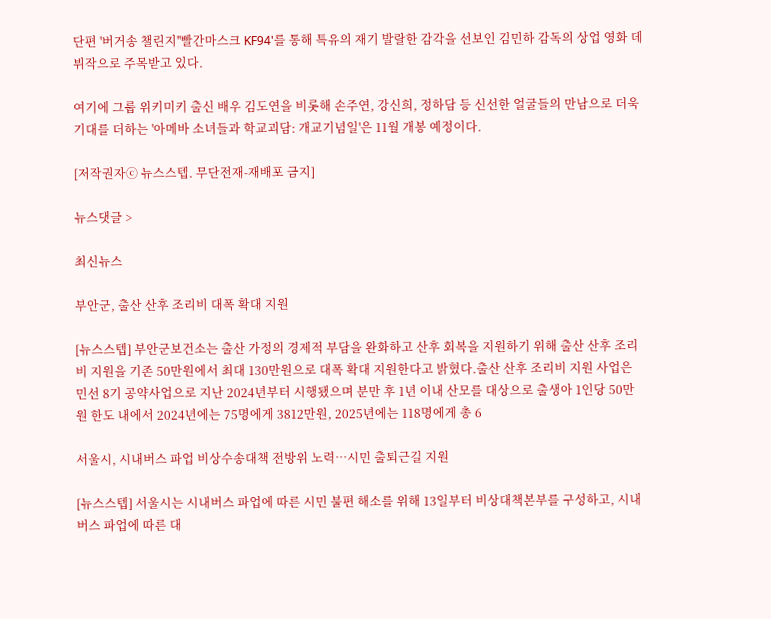단편 '버거송 챌린지''빨간마스크 KF94'를 통해 특유의 재기 발랄한 감각을 선보인 김민하 감독의 상업 영화 데뷔작으로 주목받고 있다.

여기에 그룹 위키미키 출신 배우 김도연을 비롯해 손주연, 강신희, 정하담 등 신선한 얼굴들의 만남으로 더욱 기대를 더하는 '아메바 소녀들과 학교괴담: 개교기념일'은 11월 개봉 예정이다.

[저작권자ⓒ 뉴스스텝. 무단전재-재배포 금지]

뉴스댓글 >

최신뉴스

부안군, 출산 산후 조리비 대폭 확대 지원

[뉴스스텝] 부안군보건소는 출산 가정의 경제적 부담을 완화하고 산후 회복을 지원하기 위해 출산 산후 조리비 지원을 기존 50만원에서 최대 130만원으로 대폭 확대 지원한다고 밝혔다.출산 산후 조리비 지원 사업은 민선 8기 공약사업으로 지난 2024년부터 시행됐으며 분만 후 1년 이내 산모를 대상으로 출생아 1인당 50만원 한도 내에서 2024년에는 75명에게 3812만원, 2025년에는 118명에게 총 6

서울시, 시내버스 파업 비상수송대책 전방위 노력…시민 출퇴근길 지원

[뉴스스텝] 서울시는 시내버스 파업에 따른 시민 불편 해소를 위해 13일부터 비상대책본부를 구성하고, 시내버스 파업에 따른 대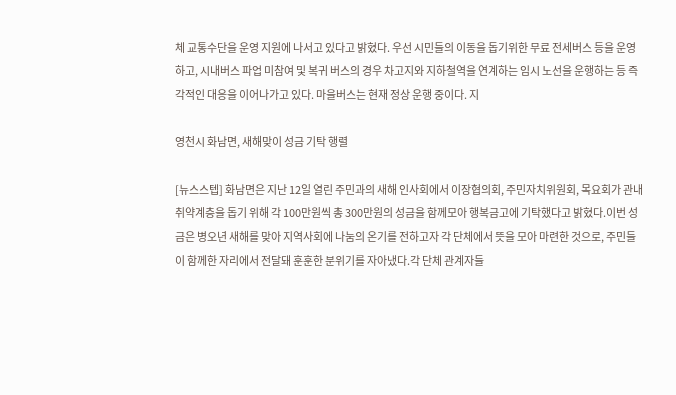체 교통수단을 운영 지원에 나서고 있다고 밝혔다. 우선 시민들의 이동을 돕기위한 무료 전세버스 등을 운영하고, 시내버스 파업 미참여 및 복귀 버스의 경우 차고지와 지하철역을 연계하는 임시 노선을 운행하는 등 즉각적인 대응을 이어나가고 있다. 마을버스는 현재 정상 운행 중이다. 지

영천시 화남면, 새해맞이 성금 기탁 행렬

[뉴스스텝] 화남면은 지난 12일 열린 주민과의 새해 인사회에서 이장협의회, 주민자치위원회, 목요회가 관내 취약계층을 돕기 위해 각 100만원씩 총 300만원의 성금을 함께모아 행복금고에 기탁했다고 밝혔다.이번 성금은 병오년 새해를 맞아 지역사회에 나눔의 온기를 전하고자 각 단체에서 뜻을 모아 마련한 것으로, 주민들이 함께한 자리에서 전달돼 훈훈한 분위기를 자아냈다.각 단체 관계자들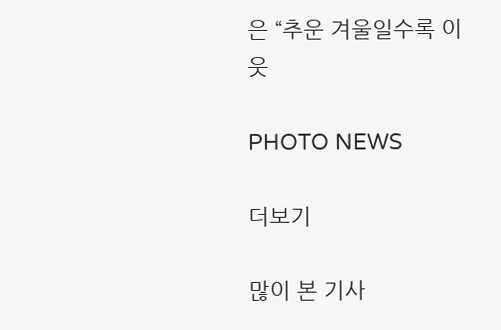은 “추운 겨울일수록 이웃

PHOTO NEWS

더보기

많이 본 기사